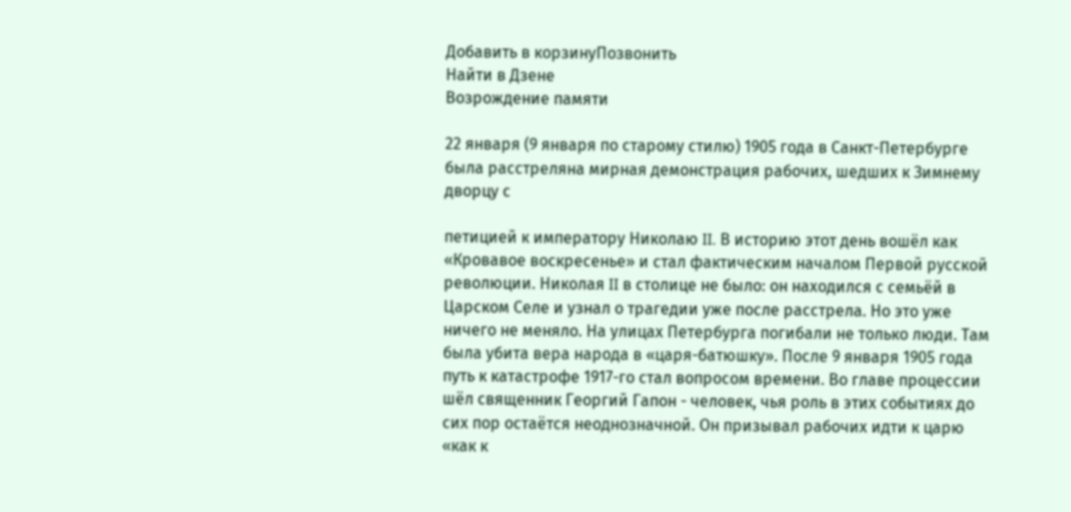Добавить в корзинуПозвонить
Найти в Дзене
Возрождение памяти

22 января (9 января по старому стилю) 1905 года в Санкт-Петербурге была расстреляна мирная демонстрация рабочих, шедших к Зимнему дворцу с

петицией к императору Николаю II. В историю этот день вошёл как «Кровавое воскресенье» и стал фактическим началом Первой русской революции. Николая II в столице не было: он находился с семьёй в Царском Селе и узнал о трагедии уже после расстрела. Но это уже ничего не меняло. На улицах Петербурга погибали не только люди. Там была убита вера народа в «царя-батюшку». После 9 января 1905 года путь к катастрофе 1917-го стал вопросом времени. Во главе процессии шёл священник Георгий Гапон - человек, чья роль в этих событиях до сих пор остаётся неоднозначной. Он призывал рабочих идти к царю «как к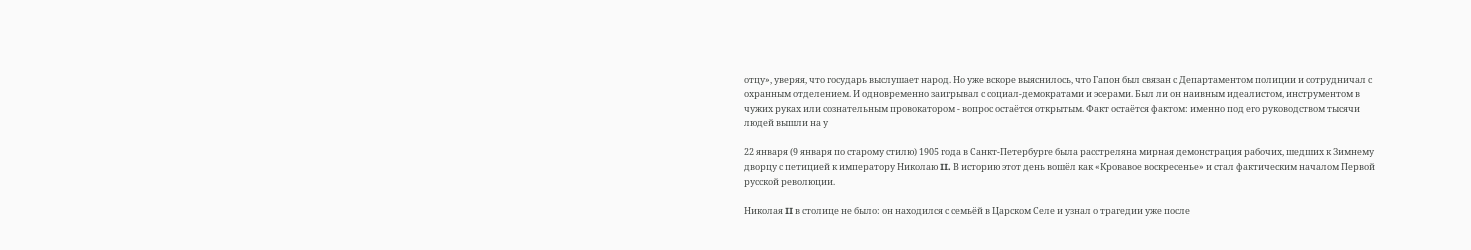отцу», уверяя, что государь выслушает народ. Но уже вскоре выяснилось, что Гапон был связан с Департаментом полиции и сотрудничал с охранным отделением. И одновременно заигрывал с социал-демократами и эсерами. Был ли он наивным идеалистом, инструментом в чужих руках или сознательным провокатором - вопрос остаётся открытым. Факт остаётся фактом: именно под его руководством тысячи людей вышли на у

22 января (9 января по старому стилю) 1905 года в Санкт-Петербурге была расстреляна мирная демонстрация рабочих, шедших к Зимнему дворцу с петицией к императору Николаю II. В историю этот день вошёл как «Кровавое воскресенье» и стал фактическим началом Первой русской революции.

Николая II в столице не было: он находился с семьёй в Царском Селе и узнал о трагедии уже после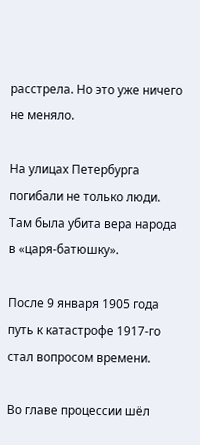расстрела. Но это уже ничего не меняло.

На улицах Петербурга погибали не только люди. Там была убита вера народа в «царя-батюшку».

После 9 января 1905 года путь к катастрофе 1917-го стал вопросом времени.

Во главе процессии шёл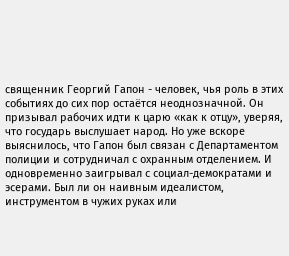священник Георгий Гапон - человек, чья роль в этих событиях до сих пор остаётся неоднозначной. Он призывал рабочих идти к царю «как к отцу», уверяя, что государь выслушает народ. Но уже вскоре выяснилось, что Гапон был связан с Департаментом полиции и сотрудничал с охранным отделением. И одновременно заигрывал с социал-демократами и эсерами. Был ли он наивным идеалистом, инструментом в чужих руках или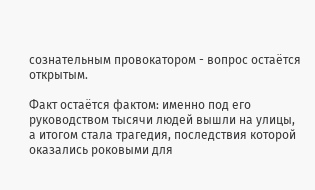сознательным провокатором - вопрос остаётся открытым.

Факт остаётся фактом: именно под его руководством тысячи людей вышли на улицы, а итогом стала трагедия, последствия которой оказались роковыми для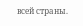всей страны.